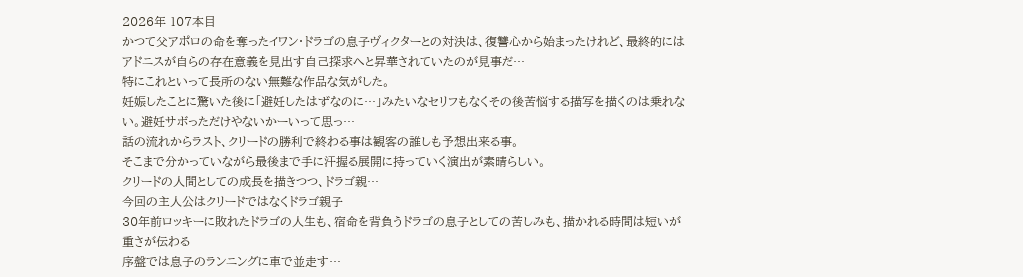2026年 107本目
かつて父アポロの命を奪ったイワン・ドラゴの息子ヴィクターとの対決は、復讐心から始まったけれど、最終的にはアドニスが自らの存在意義を見出す自己探求へと昇華されていたのが見事だ…
特にこれといって長所のない無難な作品な気がした。
妊娠したことに驚いた後に「避妊したはずなのに…」みたいなセリフもなくその後苦悩する描写を描くのは乗れない。避妊サボっただけやないかーいって思っ…
話の流れからラスト、クリードの勝利で終わる事は観客の誰しも予想出来る事。
そこまで分かっていながら最後まで手に汗握る展開に持っていく演出が素晴らしい。
クリードの人間としての成長を描きつつ、ドラゴ親…
今回の主人公はクリードではなくドラゴ親子
30年前ロッキーに敗れたドラゴの人生も、宿命を背負うドラゴの息子としての苦しみも、描かれる時間は短いが重さが伝わる
序盤では息子のランニングに車で並走す…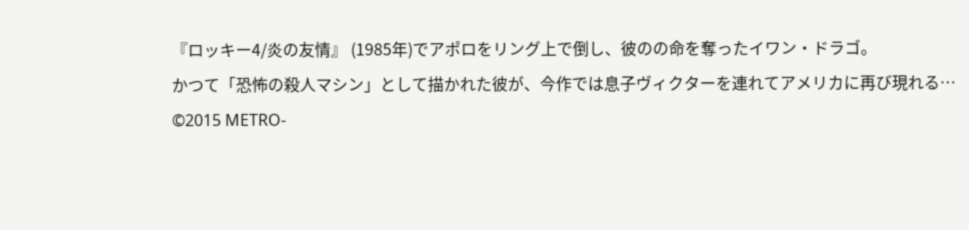『ロッキー4/炎の友情』 (1985年)でアポロをリング上で倒し、彼のの命を奪ったイワン・ドラゴ。
かつて「恐怖の殺人マシン」として描かれた彼が、今作では息子ヴィクターを連れてアメリカに再び現れる…
©2015 METRO-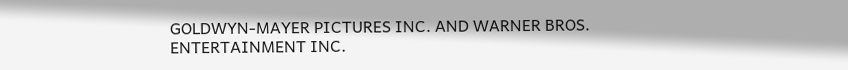GOLDWYN-MAYER PICTURES INC. AND WARNER BROS. ENTERTAINMENT INC.